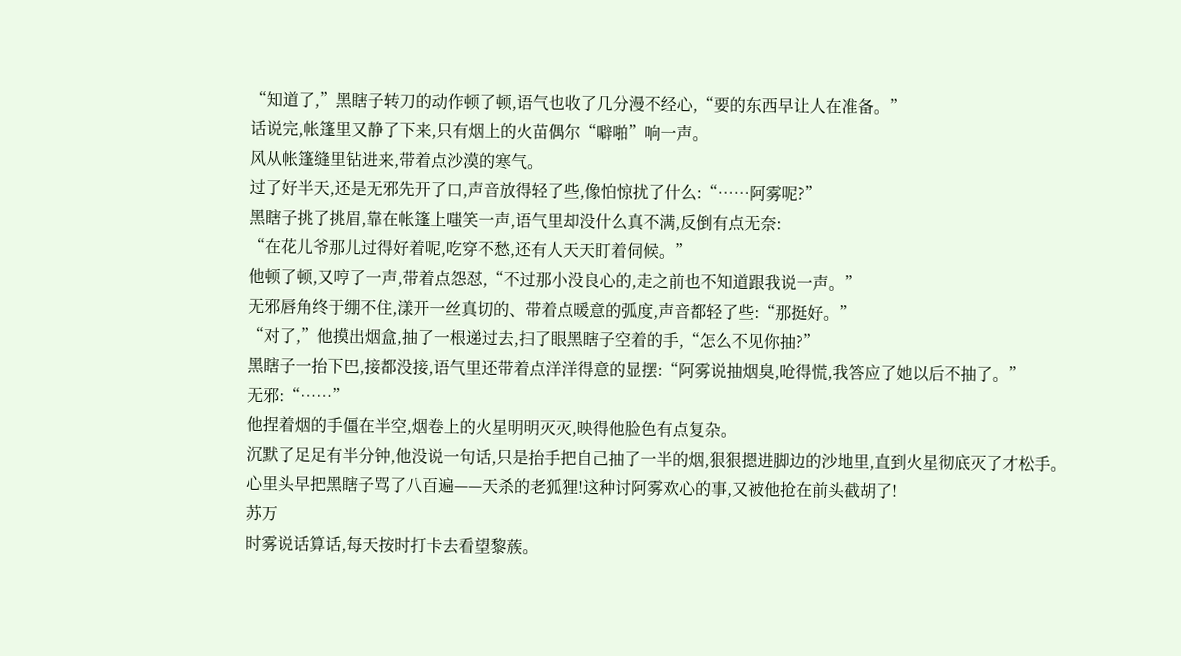“知道了,”黑瞎子转刀的动作顿了顿,语气也收了几分漫不经心,“要的东西早让人在准备。”
话说完,帐篷里又静了下来,只有烟上的火苗偶尔“噼啪”响一声。
风从帐篷缝里钻进来,带着点沙漠的寒气。
过了好半天,还是无邪先开了口,声音放得轻了些,像怕惊扰了什么:“……阿雾呢?”
黑瞎子挑了挑眉,靠在帐篷上嗤笑一声,语气里却没什么真不满,反倒有点无奈:
“在花儿爷那儿过得好着呢,吃穿不愁,还有人天天盯着伺候。”
他顿了顿,又哼了一声,带着点怨怼,“不过那小没良心的,走之前也不知道跟我说一声。”
无邪唇角终于绷不住,漾开一丝真切的、带着点暖意的弧度,声音都轻了些:“那挺好。”
“对了,”他摸出烟盒,抽了一根递过去,扫了眼黑瞎子空着的手,“怎么不见你抽?”
黑瞎子一抬下巴,接都没接,语气里还带着点洋洋得意的显摆:“阿雾说抽烟臭,呛得慌,我答应了她以后不抽了。”
无邪:“……”
他捏着烟的手僵在半空,烟卷上的火星明明灭灭,映得他脸色有点复杂。
沉默了足足有半分钟,他没说一句话,只是抬手把自己抽了一半的烟,狠狠摁进脚边的沙地里,直到火星彻底灭了才松手。
心里头早把黑瞎子骂了八百遍——天杀的老狐狸!这种讨阿雾欢心的事,又被他抢在前头截胡了!
苏万
时雾说话算话,每天按时打卡去看望黎蔟。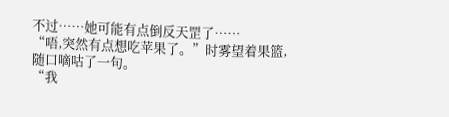不过……她可能有点倒反天罡了……
“唔,突然有点想吃苹果了。”时雾望着果篮,随口嘀咕了一句。
“我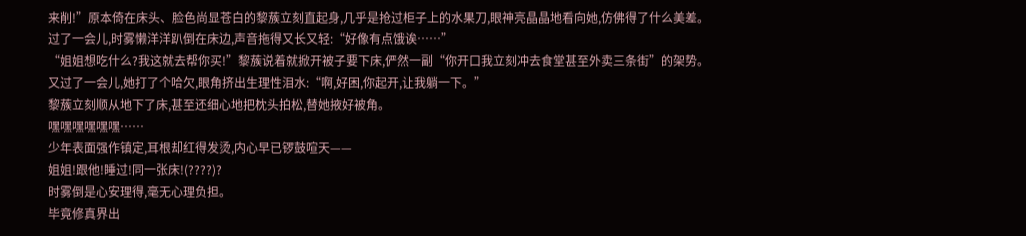来削!”原本倚在床头、脸色尚显苍白的黎蔟立刻直起身,几乎是抢过柜子上的水果刀,眼神亮晶晶地看向她,仿佛得了什么美差。
过了一会儿,时雾懒洋洋趴倒在床边,声音拖得又长又轻:“好像有点饿诶……”
“姐姐想吃什么?我这就去帮你买!”黎蔟说着就掀开被子要下床,俨然一副“你开口我立刻冲去食堂甚至外卖三条街”的架势。
又过了一会儿,她打了个哈欠,眼角挤出生理性泪水:“啊,好困,你起开,让我躺一下。”
黎蔟立刻顺从地下了床,甚至还细心地把枕头拍松,替她掖好被角。
嘿嘿嘿嘿嘿嘿……
少年表面强作镇定,耳根却红得发烫,内心早已锣鼓喧天——
姐姐!跟他!睡过!同一张床!(????)?
时雾倒是心安理得,毫无心理负担。
毕竟修真界出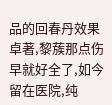品的回春丹效果卓著,黎蔟那点伤早就好全了,如今留在医院,纯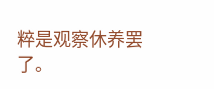粹是观察休养罢了。